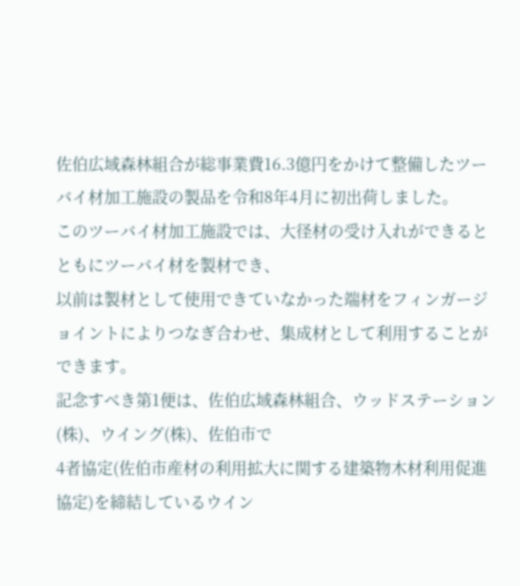佐伯広域森林組合が総事業費16.3億円をかけて整備したツーバイ材加工施設の製品を令和8年4月に初出荷しました。
このツーバイ材加工施設では、大径材の受け入れができるとともにツーバイ材を製材でき、
以前は製材として使用できていなかった端材をフィンガージョイントによりつなぎ合わせ、集成材として利用することができます。
記念すべき第1便は、佐伯広域森林組合、ウッドステーション(株)、ウイング(株)、佐伯市で
4者協定(佐伯市産材の利用拡大に関する建築物木材利用促進協定)を締結しているウイン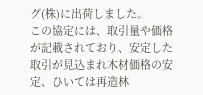グ(株)に出荷しました。
この協定には、取引量や価格が記載されており、安定した取引が見込まれ木材価格の安定、ひいては再造林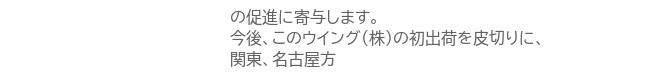の促進に寄与します。
今後、このウイング(株)の初出荷を皮切りに、関東、名古屋方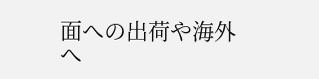面への出荷や海外へ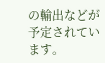の輸出などが予定されています。